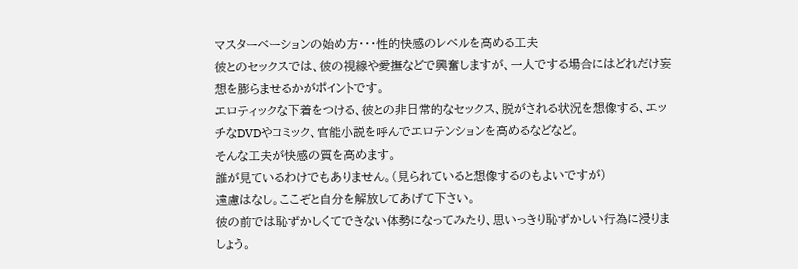マスターベーションの始め方・・・性的快感のレベルを高める工夫
彼とのセックスでは、彼の視線や愛撫などで興奮しますが、一人でする場合にはどれだけ妄想を膨らませるかがポイントです。
エロティックな下着をつける、彼との非日常的なセックス、脱がされる状況を想像する、エッチなDVDやコミック、官能小説を呼んでエロテンションを高めるなどなど。
そんな工夫が快感の質を高めます。
誰が見ているわけでもありません。(見られていると想像するのもよいですが)
遠慮はなし。ここぞと自分を解放してあげて下さい。
彼の前では恥ずかしくてできない体勢になってみたり、思いっきり恥ずかしい行為に浸りましょう。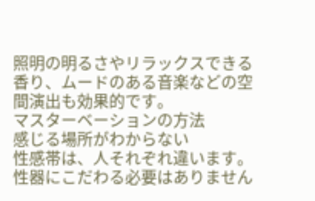照明の明るさやリラックスできる香り、ムードのある音楽などの空間演出も効果的です。
マスターベーションの方法
感じる場所がわからない
性感帯は、人それぞれ違います。
性器にこだわる必要はありません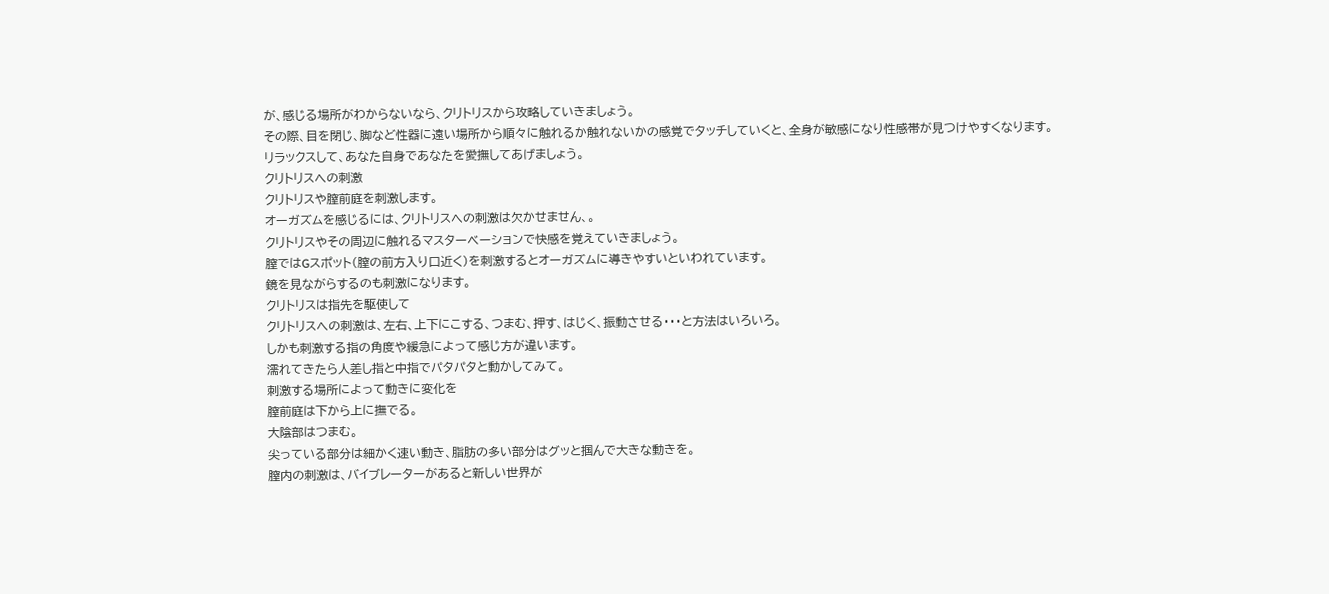が、感じる場所がわからないなら、クリトリスから攻略していきましょう。
その際、目を閉じ、脚など性器に遠い場所から順々に触れるか触れないかの感覚でタッチしていくと、全身が敏感になり性感帯が見つけやすくなります。
リラックスして、あなた自身であなたを愛撫してあげましょう。
クリトリスへの刺激
クリトリスや膣前庭を刺激します。
オーガズムを感じるには、クリトリスへの刺激は欠かせません、。
クリトリスやその周辺に触れるマスターベーションで快感を覚えていきましょう。
膣ではGスポット(膣の前方入り口近く)を刺激するとオーガズムに導きやすいといわれています。
鏡を見ながらするのも刺激になります。
クリトリスは指先を駆使して
クリトリスへの刺激は、左右、上下にこする、つまむ、押す、はじく、振動させる・・・と方法はいろいろ。
しかも刺激する指の角度や緩急によって感じ方が違います。
濡れてきたら人差し指と中指でパタパタと動かしてみて。
刺激する場所によって動きに変化を
膣前庭は下から上に撫でる。
大陰部はつまむ。
尖っている部分は細かく速い動き、脂肪の多い部分はグッと掴んで大きな動きを。
膣内の刺激は、バイブレーターがあると新しい世界が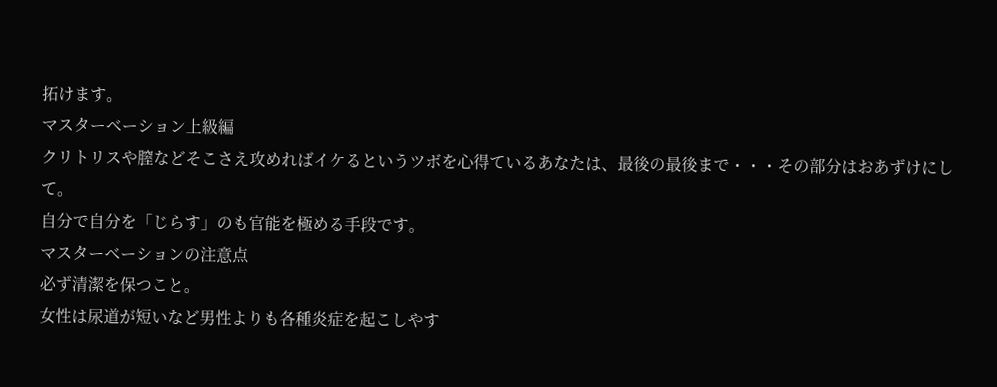拓けます。
マスターベーション上級編
クリトリスや膣などそこさえ攻めればイケるというツボを心得ているあなたは、最後の最後まで・・・その部分はおあずけにして。
自分で自分を「じらす」のも官能を極める手段です。
マスターベーションの注意点
必ず清潔を保つこと。
女性は尿道が短いなど男性よりも各種炎症を起こしやす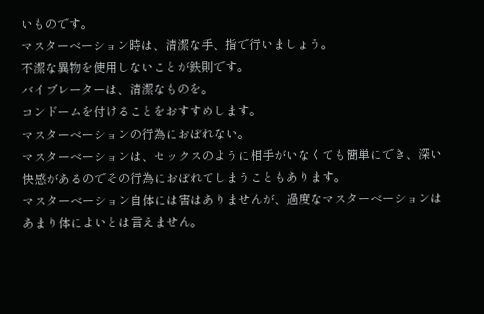いものです。
マスターベーション時は、清潔な手、指で行いましょう。
不潔な異物を使用しないことが鉄則です。
バイブレーターは、清潔なものを。
コンドームを付けることをおすすめします。
マスターベーションの行為におぼれない。
マスターベーションは、セックスのように相手がいなくても簡単にでき、深い快感があるのでその行為におぼれてしまうこともあります。
マスターベーション自体には害はありませんが、過度なマスターベーションはあまり体によいとは言えません。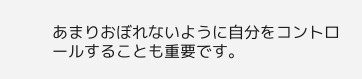あまりおぼれないように自分をコントロールすることも重要です。